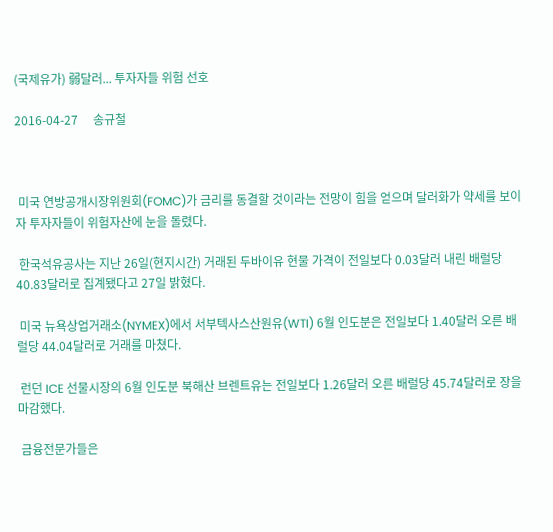(국제유가) 弱달러... 투자자들 위험 선호

2016-04-27     송규철



 미국 연방공개시장위원회(FOMC)가 금리를 동결할 것이라는 전망이 힘을 얻으며 달러화가 약세를 보이자 투자자들이 위험자산에 눈을 돌렸다.

 한국석유공사는 지난 26일(현지시간) 거래된 두바이유 현물 가격이 전일보다 0.03달러 내린 배럴당 40.83달러로 집계됐다고 27일 밝혔다.

 미국 뉴욕상업거래소(NYMEX)에서 서부텍사스산원유(WTI) 6월 인도분은 전일보다 1.40달러 오른 배럴당 44.04달러로 거래를 마쳤다.

 런던 ICE 선물시장의 6월 인도분 북해산 브렌트유는 전일보다 1.26달러 오른 배럴당 45.74달러로 장을 마감했다.

 금융전문가들은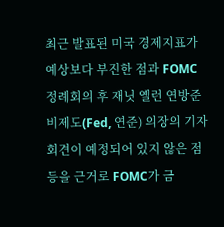최근 발표된 미국 경제지표가 예상보다 부진한 점과 FOMC 정례회의 후 재닛 옐런 연방준비제도(Fed, 연준) 의장의 기자회견이 예정되어 있지 않은 점 등을 근거로 FOMC가 금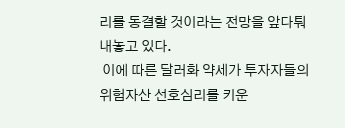리를 동결할 것이라는 전망을 앞다퉈 내놓고 있다.
 이에 따른 달러화 약세가 투자자들의 위험자산 선호심리를 키운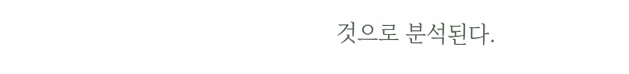것으로 분석된다.